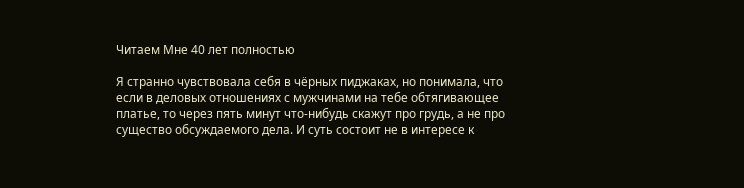Читаем Мне 40 лет полностью

Я странно чувствовала себя в чёрных пиджаках, но понимала, что если в деловых отношениях с мужчинами на тебе обтягивающее платье, то через пять минут что-нибудь скажут про грудь, а не про существо обсуждаемого дела. И суть состоит не в интересе к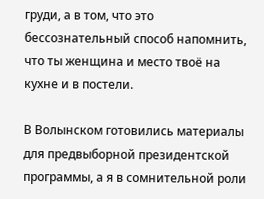груди, а в том, что это бессознательный способ напомнить, что ты женщина и место твоё на кухне и в постели.

В Волынском готовились материалы для предвыборной президентской программы, а я в сомнительной роли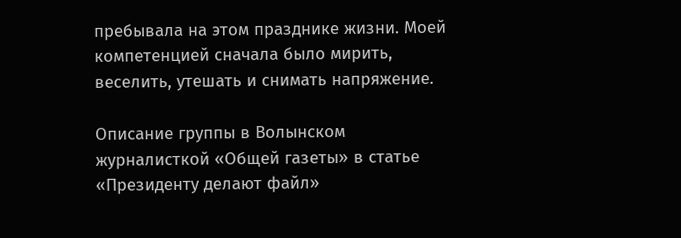пребывала на этом празднике жизни. Моей компетенцией сначала было мирить, веселить, утешать и снимать напряжение.

Описание группы в Волынском журналисткой «Общей газеты» в статье «Президенту делают файл»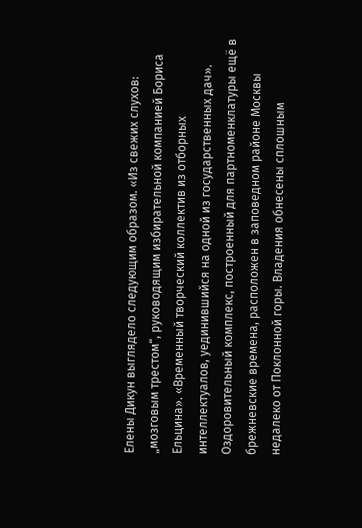Елены Дикун выглядело следующим образом. «Из свежих слухов: „мозговым трестом“, руководящим избирательной компанией Бориса Ельцина». «Временный творческий коллектив из отборных интеллектуалов, уединившийся на одной из государственных дач». Оздоровительный комплекс, построенный для партноменклатуры ещё в брежневские времена, расположен в заповедном районе Москвы недалеко от Поклонной горы. Владения обнесены сплошным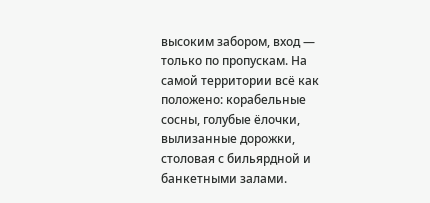высоким забором, вход — только по пропускам. На самой территории всё как положено: корабельные сосны, голубые ёлочки, вылизанные дорожки, столовая с бильярдной и банкетными залами.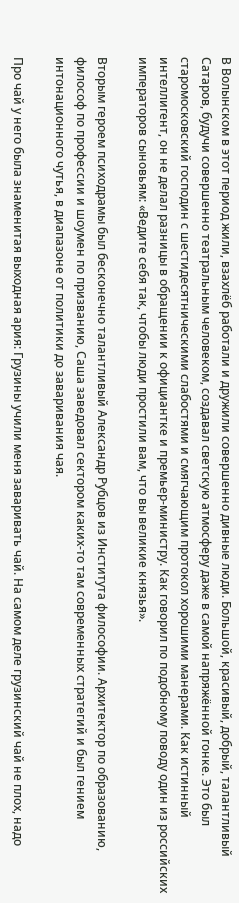В Волынском в этот период жили, взахлёб работали и дружили совершенно дивные люди. Большой, красивый, добрый, талантливый Сатаров, будучи совершенно театральным человеком, создавал светскую атмосферу даже в самой напряжённой гонке. Это был старомосковский господин с шестидесятническими слабостями и смягчающим протокол хорошими манерами. Как истинный интеллигент, он не делал разницы в обращении к официантке и премьер-министру. Как говорил по подобному поводу один из российских императоров сыновьям: «Ведите себя так, чтобы люди простили вам, что вы великие князья».

Вторым героем психодрамы был бесконечно талантливый Александр Рубцов из Института философии. Архитектор по образованию, философ по профессии и шоумен по призванию, Саша заведовал сектором каких-то там современных стратегий и был гением интонационного чутья, в диапазоне от политики до заваривания чая.

Про чай у него была знаменитая выходная ария: Грузины учили меня заваривать чай. На самом деле грузинский чай не плох, надо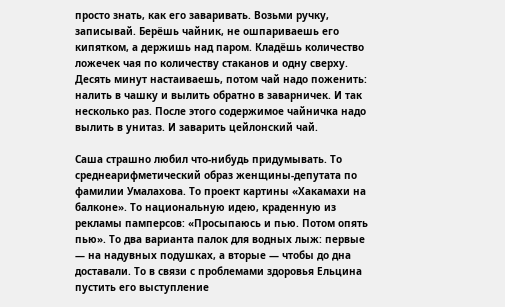просто знать, как его заваривать. Возьми ручку, записывай. Берёшь чайник, не ошпариваешь его кипятком, а держишь над паром. Кладёшь количество ложечек чая по количеству стаканов и одну сверху. Десять минут настаиваешь, потом чай надо поженить: налить в чашку и вылить обратно в заварничек. И так несколько раз. После этого содержимое чайничка надо вылить в унитаз. И заварить цейлонский чай.

Саша страшно любил что-нибудь придумывать. То среднеарифметический образ женщины-депутата по фамилии Умалахова. То проект картины «Хакамахи на балконе». То национальную идею, краденную из рекламы памперсов: «Просыпаюсь и пью. Потом опять пью». То два варианта палок для водных лыж: первые — на надувных подушках, а вторые — чтобы до дна доставали. То в связи с проблемами здоровья Ельцина пустить его выступление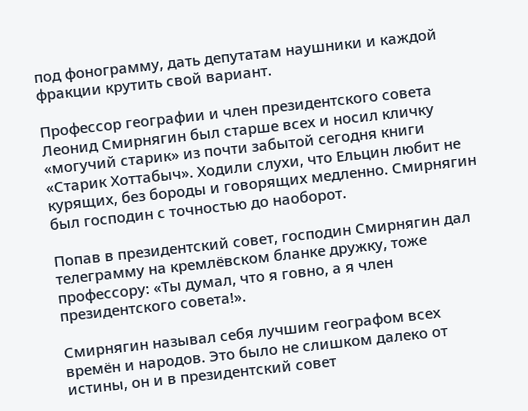под фонограмму, дать депутатам наушники и каждой фракции крутить свой вариант.

Профессор географии и член президентского совета Леонид Смирнягин был старше всех и носил кличку «могучий старик» из почти забытой сегодня книги «Старик Хоттабыч». Ходили слухи, что Ельцин любит не курящих, без бороды и говорящих медленно. Смирнягин был господин с точностью до наоборот.

Попав в президентский совет, господин Смирнягин дал телеграмму на кремлёвском бланке дружку, тоже профессору: «Ты думал, что я говно, а я член президентского совета!».

Смирнягин называл себя лучшим географом всех времён и народов. Это было не слишком далеко от истины, он и в президентский совет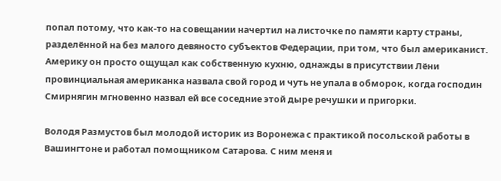попал потому, что как-то на совещании начертил на листочке по памяти карту страны, разделённой на без малого девяносто субъектов Федерации, при том, что был американист. Америку он просто ощущал как собственную кухню, однажды в присутствии Лёни провинциальная американка назвала свой город и чуть не упала в обморок, когда господин Смирнягин мгновенно назвал ей все соседние этой дыре речушки и пригорки.

Володя Размустов был молодой историк из Воронежа с практикой посольской работы в Вашингтоне и работал помощником Сатарова. С ним меня и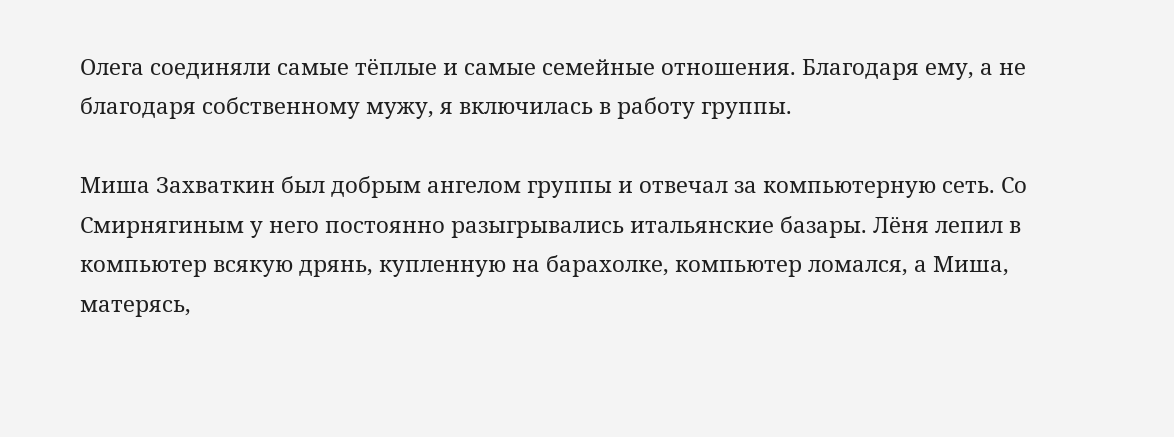Олега соединяли самые тёплые и самые семейные отношения. Благодаря ему, а не благодаря собственному мужу, я включилась в работу группы.

Миша Захваткин был добрым ангелом группы и отвечал за компьютерную сеть. Со Смирнягиным у него постоянно разыгрывались итальянские базары. Лёня лепил в компьютер всякую дрянь, купленную на барахолке, компьютер ломался, а Миша, матерясь,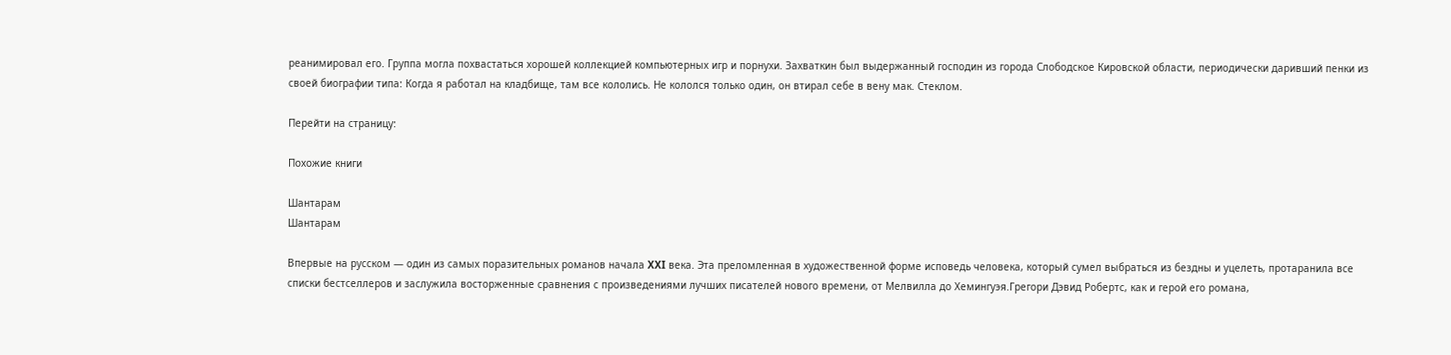реанимировал его. Группа могла похвастаться хорошей коллекцией компьютерных игр и порнухи. Захваткин был выдержанный господин из города Слободское Кировской области, периодически даривший пенки из своей биографии типа: Когда я работал на кладбище, там все кололись. Не кололся только один, он втирал себе в вену мак. Стеклом.

Перейти на страницу:

Похожие книги

Шантарам
Шантарам

Впервые на русском — один из самых поразительных романов начала XXI века. Эта преломленная в художественной форме исповедь человека, который сумел выбраться из бездны и уцелеть, протаранила все списки бестселлеров и заслужила восторженные сравнения с произведениями лучших писателей нового времени, от Мелвилла до Хемингуэя.Грегори Дэвид Робертс, как и герой его романа,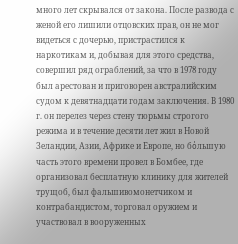много лет скрывался от закона. После развода с женой его лишили отцовских прав, он не мог видеться с дочерью, пристрастился к наркотикам и, добывая для этого средства, совершил ряд ограблений, за что в 1978 году был арестован и приговорен австралийским судом к девятнадцати годам заключения. В 1980 г. он перелез через стену тюрьмы строгого режима и в течение десяти лет жил в Новой Зеландии, Азии, Африке и Европе, но бόльшую часть этого времени провел в Бомбее, где организовал бесплатную клинику для жителей трущоб, был фальшивомонетчиком и контрабандистом, торговал оружием и участвовал в вооруженных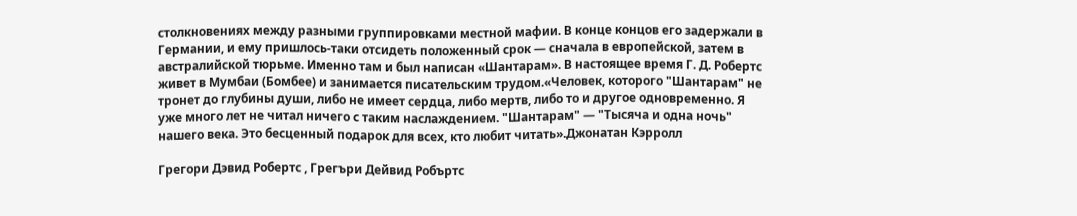столкновениях между разными группировками местной мафии. В конце концов его задержали в Германии, и ему пришлось-таки отсидеть положенный срок — сначала в европейской, затем в австралийской тюрьме. Именно там и был написан «Шантарам». В настоящее время Г. Д. Робертс живет в Мумбаи (Бомбее) и занимается писательским трудом.«Человек, которого "Шантарам" не тронет до глубины души, либо не имеет сердца, либо мертв, либо то и другое одновременно. Я уже много лет не читал ничего с таким наслаждением. "Шантарам" — "Тысяча и одна ночь" нашего века. Это бесценный подарок для всех, кто любит читать».Джонатан Кэрролл

Грегори Дэвид Робертс , Грегъри Дейвид Робъртс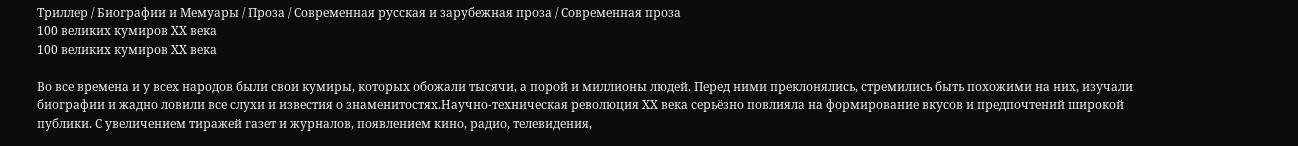Триллер / Биографии и Мемуары / Проза / Современная русская и зарубежная проза / Современная проза
100 великих кумиров XX века
100 великих кумиров XX века

Во все времена и у всех народов были свои кумиры, которых обожали тысячи, а порой и миллионы людей. Перед ними преклонялись, стремились быть похожими на них, изучали биографии и жадно ловили все слухи и известия о знаменитостях.Научно-техническая революция XX века серьёзно повлияла на формирование вкусов и предпочтений широкой публики. С увеличением тиражей газет и журналов, появлением кино, радио, телевидения,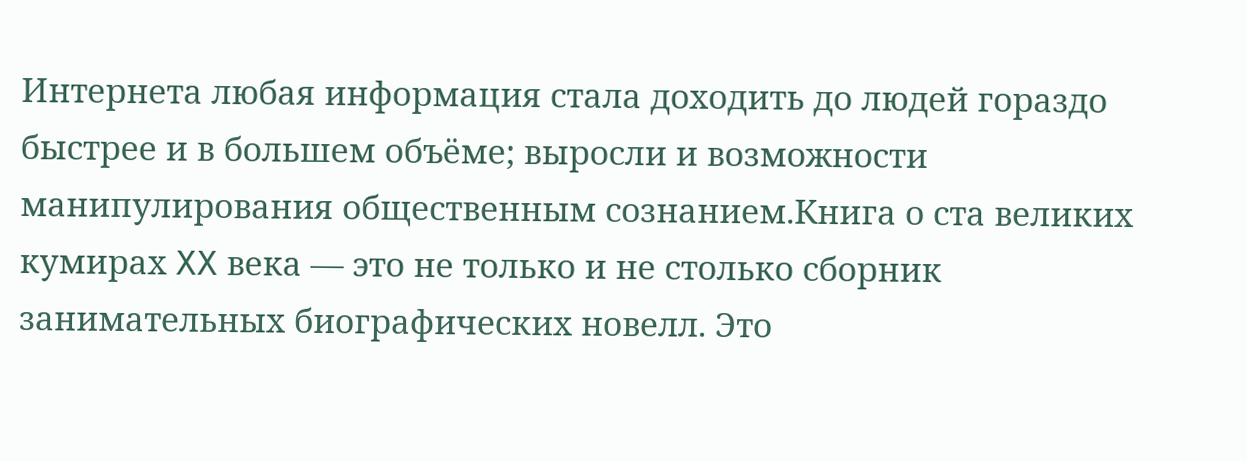Интернета любая информация стала доходить до людей гораздо быстрее и в большем объёме; выросли и возможности манипулирования общественным сознанием.Книга о ста великих кумирах XX века — это не только и не столько сборник занимательных биографических новелл. Это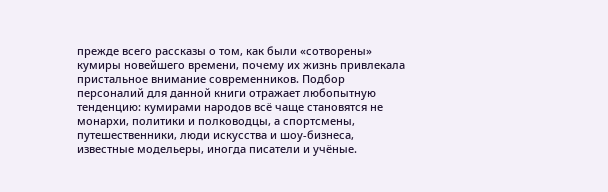прежде всего рассказы о том, как были «сотворены» кумиры новейшего времени, почему их жизнь привлекала пристальное внимание современников. Подбор персоналий для данной книги отражает любопытную тенденцию: кумирами народов всё чаще становятся не монархи, политики и полководцы, а спортсмены, путешественники, люди искусства и шоу-бизнеса, известные модельеры, иногда писатели и учёные.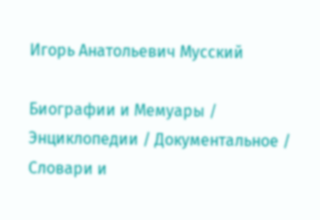Игорь Анатольевич Мусский

Биографии и Мемуары / Энциклопедии / Документальное / Словари и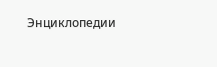Энциклопедии